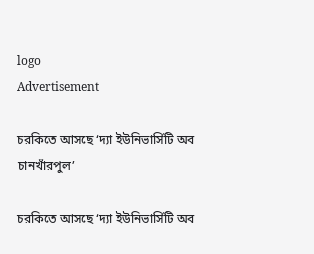logo
Advertisement

চরকিতে আসছে ‘দ্যা ইউনিভার্সিটি অব চানখাঁরপুল’

চরকিতে আসছে ‘দ্যা ইউনিভার্সিটি অব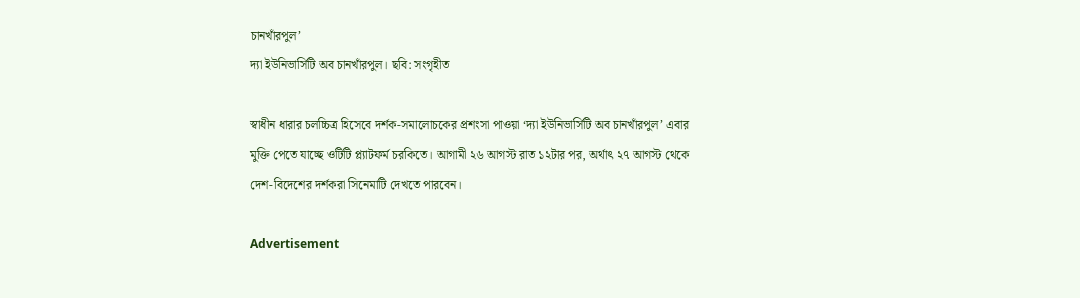চানখাঁরপুল’
দ্যা ইউনিভার্সিটি অব চানখাঁরপুল। ছবি: সংগৃহীত

স্বাধীন ধারার চলচ্চিত্র হিসেবে দর্শক-সমালোচকের প্রশংসা পাওয়া ‘দ্যা ইউনিভার্সিটি অব চানখাঁরপুল’ এবার মুক্তি পেতে যাচ্ছে ওটিটি প্ল্যাটফর্ম চরকিতে। আগামী ২৬ আগস্ট রাত ১২টার পর, অর্থাৎ ২৭ আগস্ট থেকে দেশ-বিদেশের দর্শকরা সিনেমাটি দেখতে পারবেন।

Advertisement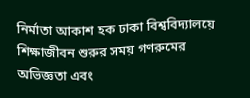নির্মাতা আকাশ হক ঢাকা বিশ্ববিদ্যালয়ে শিক্ষাজীবন শুরুর সময় গণরুমের অভিজ্ঞতা এবং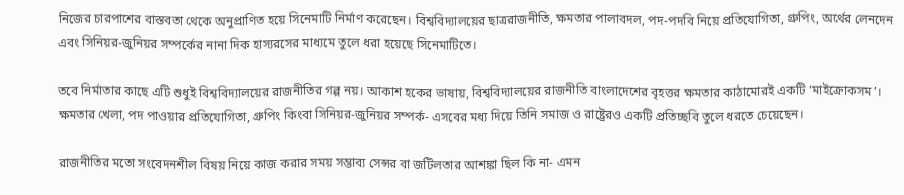নিজের চারপাশের বাস্তবতা থেকে অনুপ্রাণিত হয়ে সিনেমাটি নির্মাণ করেছেন। বিশ্ববিদ্যালয়ের ছাত্ররাজনীতি, ক্ষমতার পালাবদল, পদ-পদবি নিয়ে প্রতিযোগিতা, গ্রুপিং, অর্থের লেনদেন এবং সিনিয়র-জুনিয়র সম্পর্কের নানা দিক হাস্যরসের মাধ্যমে তুলে ধরা হয়েছে সিনেমাটিতে।

তবে নির্মাতার কাছে এটি শুধুই বিশ্ববিদ্যালয়ের রাজনীতির গল্প নয়। আকাশ হকের ভাষায়, বিশ্ববিদ্যালয়ের রাজনীতি বাংলাদেশের বৃহত্তর ক্ষমতার কাঠামোরই একটি ‘মাইক্রোকসম’। ক্ষমতার খেলা, পদ পাওয়ার প্রতিযোগিতা, গ্রুপিং কিংবা সিনিয়র-জুনিয়র সম্পর্ক- এসবের মধ্য দিয়ে তিনি সমাজ ও রাষ্ট্রেরও একটি প্রতিচ্ছবি তুলে ধরতে চেয়েছেন।

রাজনীতির মতো সংবেদনশীল বিষয় নিয়ে কাজ করার সময় সম্ভাব্য সেন্সর বা জটিলতার আশঙ্কা ছিল কি না- এমন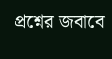প্রশ্নের জবাবে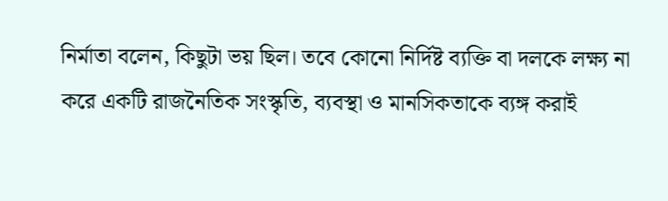নির্মাতা বলেন, কিছুটা ভয় ছিল। তবে কোনো নির্দিষ্ট ব্যক্তি বা দলকে লক্ষ্য না করে একটি রাজনৈতিক সংস্কৃতি, ব্যবস্থা ও মানসিকতাকে ব্যঙ্গ করাই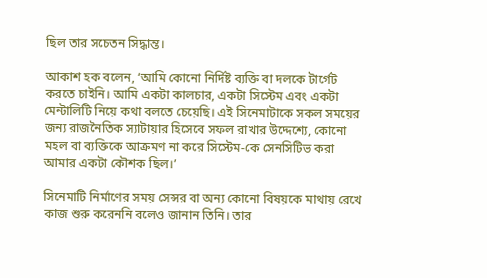ছিল তার সচেতন সিদ্ধান্ত।

আকাশ হক বলেন, ‘আমি কোনো নির্দিষ্ট ব্যক্তি বা দলকে টার্গেট করতে চাইনি। আমি একটা কালচার, একটা সিস্টেম এবং একটা মেন্টালিটি নিয়ে কথা বলতে চেয়েছি। এই সিনেমাটাকে সকল সময়ের জন্য রাজনৈতিক স্যাটায়ার হিসেবে সফল রাখার উদ্দেশ্যে, কোনো মহল বা ব্যক্তিকে আক্রমণ না করে সিস্টেম-কে সেনসিটিভ করা আমার একটা কৌশক ছিল।’

সিনেমাটি নির্মাণের সময় সেন্সর বা অন্য কোনো বিষয়কে মাথায় রেখে কাজ শুরু করেননি বলেও জানান তিনি। তার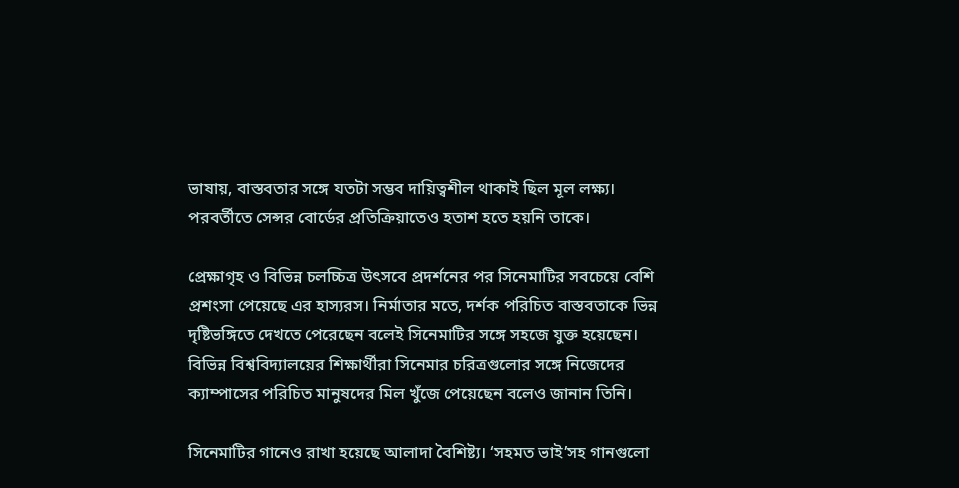ভাষায়, বাস্তবতার সঙ্গে যতটা সম্ভব দায়িত্বশীল থাকাই ছিল মূল লক্ষ্য। পরবর্তীতে সেন্সর বোর্ডের প্রতিক্রিয়াতেও হতাশ হতে হয়নি তাকে।

প্রেক্ষাগৃহ ও বিভিন্ন চলচ্চিত্র উৎসবে প্রদর্শনের পর সিনেমাটির সবচেয়ে বেশি প্রশংসা পেয়েছে এর হাস্যরস। নির্মাতার মতে, দর্শক পরিচিত বাস্তবতাকে ভিন্ন দৃষ্টিভঙ্গিতে দেখতে পেরেছেন বলেই সিনেমাটির সঙ্গে সহজে যুক্ত হয়েছেন। বিভিন্ন বিশ্ববিদ্যালয়ের শিক্ষার্থীরা সিনেমার চরিত্রগুলোর সঙ্গে নিজেদের ক্যাম্পাসের পরিচিত মানুষদের মিল খুঁজে পেয়েছেন বলেও জানান তিনি।

সিনেমাটির গানেও রাখা হয়েছে আলাদা বৈশিষ্ট্য। ‘সহমত ভাই’সহ গানগুলো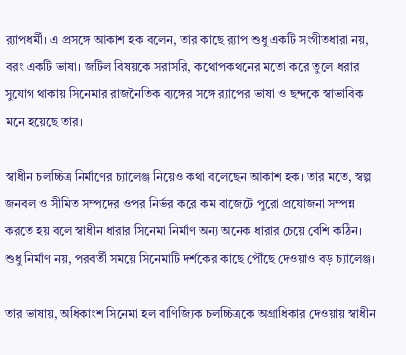র‍্যাপধর্মী। এ প্রসঙ্গে আকাশ হক বলেন, তার কাছে র‍্যাপ শুধু একটি সংগীতধারা নয়, বরং একটি ভাষা। জটিল বিষয়কে সরাসরি, কথোপকথনের মতো করে তুলে ধরার সুযোগ থাকায় সিনেমার রাজনৈতিক ব্যঙ্গের সঙ্গে র‍্যাপের ভাষা ও ছন্দকে স্বাভাবিক মনে হয়েছে তার।

স্বাধীন চলচ্চিত্র নির্মাণের চ্যালেঞ্জ নিয়েও কথা বলেছেন আকাশ হক। তার মতে, স্বল্প জনবল ও সীমিত সম্পদের ওপর নির্ভর করে কম বাজেটে পুরো প্রযোজনা সম্পন্ন করতে হয় বলে স্বাধীন ধারার সিনেমা নির্মাণ অন্য অনেক ধারার চেয়ে বেশি কঠিন। শুধু নির্মাণ নয়, পরবর্তী সময়ে সিনেমাটি দর্শকের কাছে পৌঁছে দেওয়াও বড় চ্যালেঞ্জ।

তার ভাষায়, অধিকাংশ সিনেমা হল বাণিজ্যিক চলচ্চিত্রকে অগ্রাধিকার দেওয়ায় স্বাধীন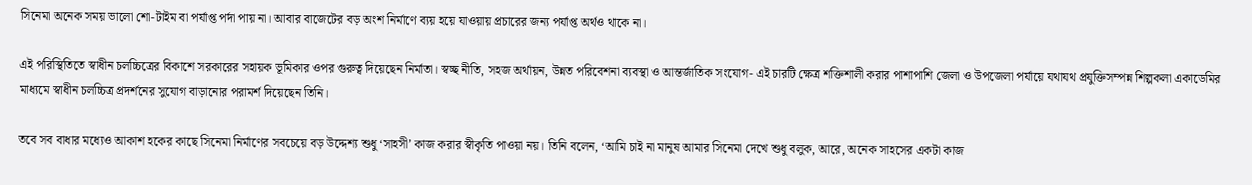সিনেমা অনেক সময় ভালো শো-টাইম বা পর্যাপ্ত পর্দা পায় না। আবার বাজেটের বড় অংশ নির্মাণে ব্যয় হয়ে যাওয়ায় প্রচারের জন্য পর্যাপ্ত অর্থও থাকে না।

এই পরিস্থিতিতে স্বাধীন চলচ্চিত্রের বিকাশে সরকারের সহায়ক ভূমিকার ওপর গুরুত্ব দিয়েছেন নির্মাতা। স্বচ্ছ নীতি, সহজ অর্থায়ন, উন্নত পরিবেশনা ব্যবস্থা ও আন্তর্জাতিক সংযোগ- এই চারটি ক্ষেত্র শক্তিশালী করার পাশাপাশি জেলা ও উপজেলা পর্যায়ে যথাযথ প্রযুক্তিসম্পন্ন শিল্পকলা একাডেমির মাধ্যমে স্বাধীন চলচ্চিত্র প্রদর্শনের সুযোগ বাড়ানোর পরামর্শ দিয়েছেন তিনি।

তবে সব বাধার মধ্যেও আকাশ হকের কাছে সিনেমা নির্মাণের সবচেয়ে বড় উদ্দেশ্য শুধু ‘সাহসী’ কাজ করার স্বীকৃতি পাওয়া নয়। তিনি বলেন, ‘আমি চাই না মানুষ আমার সিনেমা দেখে শুধু বলুক, আরে, অনেক সাহসের একটা কাজ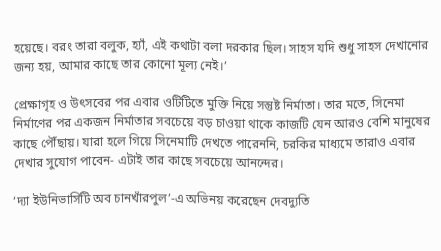হয়েছে। বরং তারা বলুক, হ্যাঁ, এই কথাটা বলা দরকার ছিল। সাহস যদি শুধু সাহস দেখানোর জন্য হয়, আমার কাছে তার কোনো মূল্য নেই।’

প্রেক্ষাগৃহ ও উৎসবের পর এবার ওটিটিতে মুক্তি নিয়ে সন্তুষ্ট নির্মাতা। তার মতে, সিনেমা নির্মাণের পর একজন নির্মাতার সবচেয়ে বড় চাওয়া থাকে কাজটি যেন আরও বেশি মানুষের কাছে পৌঁছায়। যারা হলে গিয়ে সিনেমাটি দেখতে পারেননি, চরকির মাধ্যমে তারাও এবার দেখার সুযোগ পাবেন- এটাই তার কাছে সবচেয়ে আনন্দের।

‘দ্যা ইউনিভার্সিটি অব চানখাঁরপুল’-এ অভিনয় করেছেন দেবদ্যুতি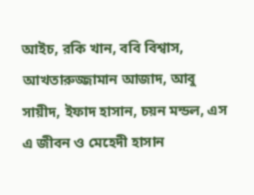আইচ, রকি খান, ববি বিশ্বাস, আখতারুজ্জামান আজাদ, আবু সায়ীদ, ইফাদ হাসান, চয়ন মন্ডল, এস এ জীবন ও মেহেদী হাসান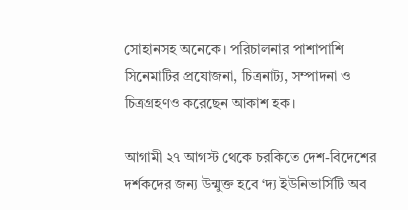সোহানসহ অনেকে। পরিচালনার পাশাপাশি সিনেমাটির প্রযোজনা, চিত্রনাট্য, সম্পাদনা ও চিত্রগ্রহণও করেছেন আকাশ হক।

আগামী ২৭ আগস্ট থেকে চরকিতে দেশ-বিদেশের দর্শকদের জন্য উন্মুক্ত হবে ‘দ্য ইউনিভার্সিটি অব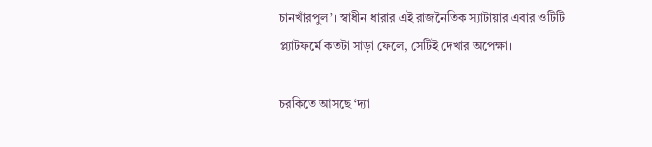চানখাঁরপুল’। স্বাধীন ধারার এই রাজনৈতিক স্যাটায়ার এবার ওটিটি প্ল্যাটফর্মে কতটা সাড়া ফেলে, সেটিই দেখার অপেক্ষা।

চরকিতে আসছে ‘দ্যা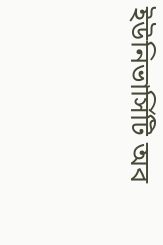ইউনিভার্সিটি অব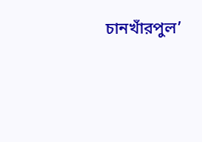চানখাঁরপুল’